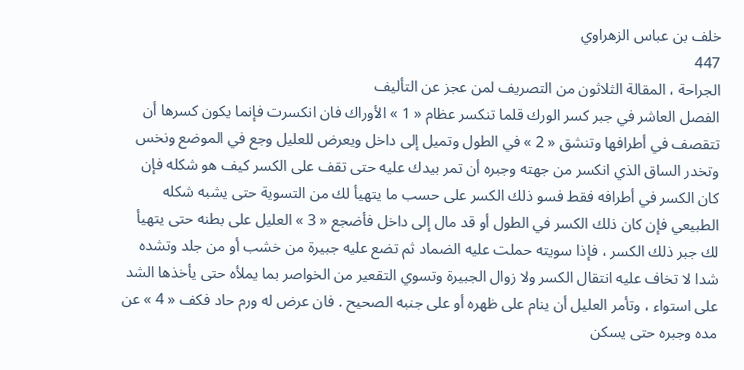خلف بن عباس الزهراوي
447
الجراحة ، المقالة الثلاثون من التصريف لمن عجز عن التأليف
الفصل العاشر في جبر كسر الورك قلما تنكسر عظام « 1 » الأوراك فان انكسرت فإنما يكون كسرها أن تتقصف في أطرافها وتنشق « 2 » في الطول وتميل إلى داخل ويعرض للعليل وجع في الموضع ونخس وتخدر الساق الذي انكسر من جهته وجبره أن تمر بيدك عليه حتى تقف على الكسر كيف هو شكله فإن كان الكسر في أطرافه فقط فسو ذلك الكسر على حسب ما يتهيأ لك من التسوية حتى يشبه شكله الطبيعي فإن كان ذلك الكسر في الطول أو قد مال إلى داخل فأضجع « 3 » العليل على بطنه حتى يتهيأ لك جبر ذلك الكسر ، فإذا سويته حملت عليه الضماد ثم تضع عليه جبيرة من خشب أو من جلد وتشده شدا لا تخاف عليه انتقال الكسر ولا زوال الجبيرة وتسوي التقعير من الخواصر بما يملأه حتى يأخذها الشد على استواء ، وتأمر العليل أن ينام على ظهره أو على جنبه الصحيح . فان عرض له ورم حاد فكف « 4 » عن مده وجبره حتى يسكن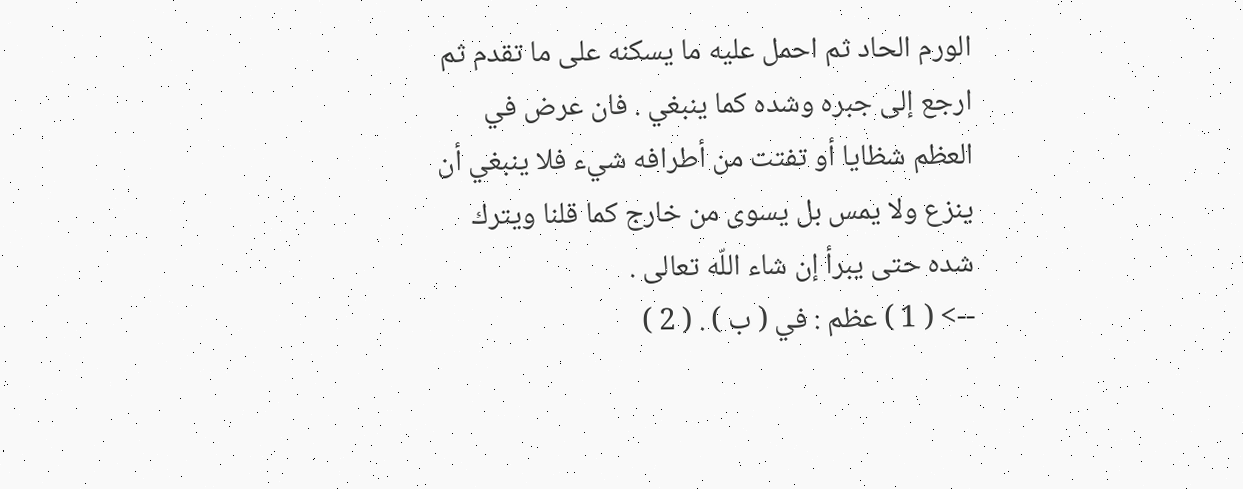الورم الحاد ثم احمل عليه ما يسكنه على ما تقدم ثم ارجع إلى جبره وشده كما ينبغي . فان عرض في العظم شظايا أو تفتت من أطرافه شيء فلا ينبغي أن ينزع ولا يمس بل يسوى من خارج كما قلنا ويترك شده حتى يبرأ إن شاء اللّه تعالى .
--> ( 1 ) عظم : في ( ب ) . ( 2 )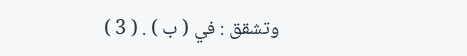وتشقق : في ( ب ) . ( 3 )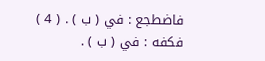فاضطجع : في ( ب ) . ( 4 ) فكفه : في ( ب ) .